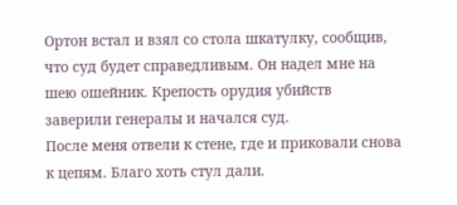Ортон встал и взял со стола шкатулку, сообщив, что суд будет справедливым. Он надел мне на шею ошейник. Крепость орудия убийств заверили генералы и начался суд.
После меня отвели к стене, где и приковали снова к цепям. Благо хоть стул дали.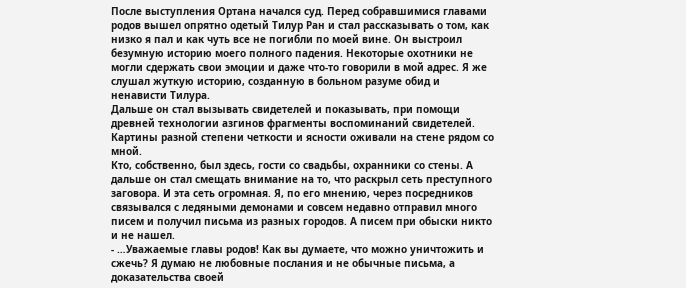После выступления Ортана начался суд. Перед собравшимися главами родов вышел опрятно одетый Тилур Ран и стал рассказывать о том, как низко я пал и как чуть все не погибли по моей вине. Он выстроил безумную историю моего полного падения. Некоторые охотники не могли сдержать свои эмоции и даже что-то говорили в мой адрес. Я же слушал жуткую историю, созданную в больном разуме обид и ненависти Тилура.
Дальше он стал вызывать свидетелей и показывать, при помощи древней технологии азгинов фрагменты воспоминаний свидетелей. Картины разной степени четкости и ясности оживали на стене рядом со мной.
Кто, собственно, был здесь, гости со свадьбы, охранники со стены. А дальше он стал смещать внимание на то, что раскрыл сеть преступного заговора. И эта сеть огромная. Я, по его мнению, через посредников связывался с ледяными демонами и совсем недавно отправил много писем и получил письма из разных городов. А писем при обыски никто и не нашел.
- …Уважаемые главы родов! Как вы думаете, что можно уничтожить и сжечь? Я думаю не любовные послания и не обычные письма, а доказательства своей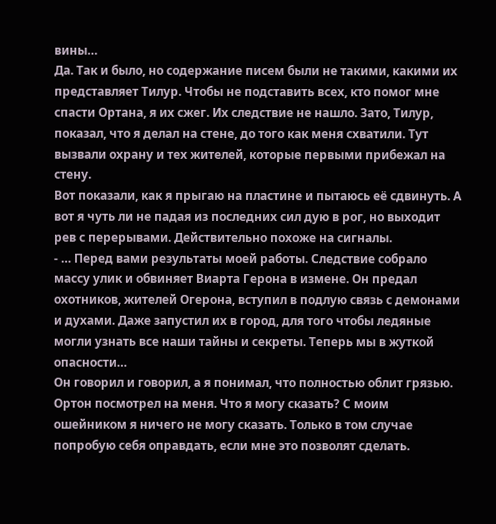вины…
Да. Так и было, но содержание писем были не такими, какими их представляет Тилур. Чтобы не подставить всех, кто помог мне спасти Ортана, я их сжег. Их следствие не нашло. Зато, Тилур, показал, что я делал на стене, до того как меня схватили. Тут вызвали охрану и тех жителей, которые первыми прибежал на стену.
Вот показали, как я прыгаю на пластине и пытаюсь её сдвинуть. А вот я чуть ли не падая из последних сил дую в рог, но выходит рев с перерывами. Действительно похоже на сигналы.
- … Перед вами результаты моей работы. Следствие собрало массу улик и обвиняет Виарта Герона в измене. Он предал охотников, жителей Огерона, вступил в подлую связь с демонами и духами. Даже запустил их в город, для того чтобы ледяные могли узнать все наши тайны и секреты. Теперь мы в жуткой опасности…
Он говорил и говорил, а я понимал, что полностью облит грязью.
Ортон посмотрел на меня. Что я могу сказать? С моим ошейником я ничего не могу сказать. Только в том случае попробую себя оправдать, если мне это позволят сделать.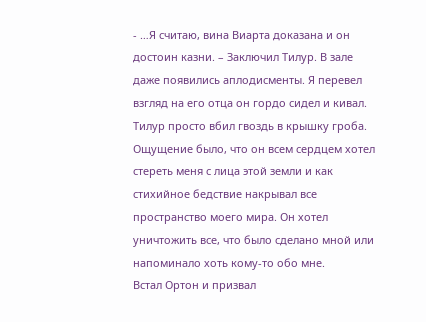- …Я считаю, вина Виарта доказана и он достоин казни. – Заключил Тилур. В зале даже появились аплодисменты. Я перевел взгляд на его отца он гордо сидел и кивал.
Тилур просто вбил гвоздь в крышку гроба. Ощущение было, что он всем сердцем хотел стереть меня с лица этой земли и как стихийное бедствие накрывал все пространство моего мира. Он хотел уничтожить все, что было сделано мной или напоминало хоть кому-то обо мне.
Встал Ортон и призвал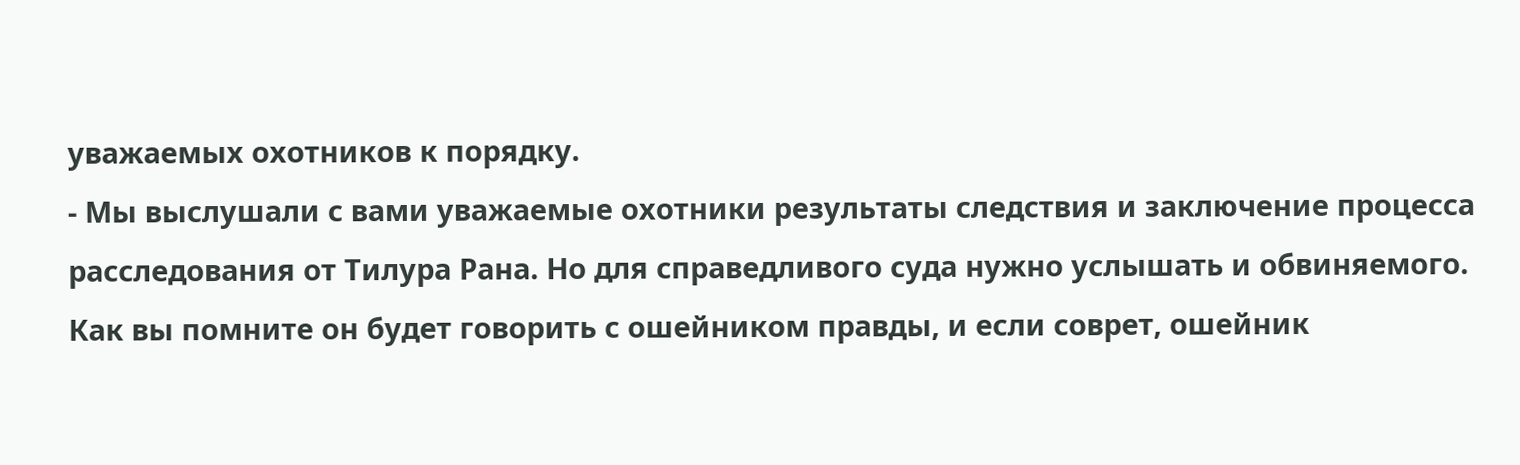уважаемых охотников к порядку.
- Мы выслушали с вами уважаемые охотники результаты следствия и заключение процесса расследования от Тилура Рана. Но для справедливого суда нужно услышать и обвиняемого. Как вы помните он будет говорить с ошейником правды, и если соврет, ошейник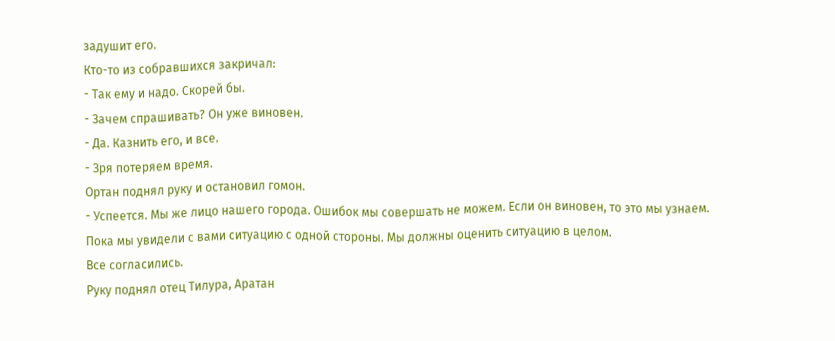задушит его.
Кто-то из собравшихся закричал:
- Так ему и надо. Скорей бы.
- Зачем спрашивать? Он уже виновен.
- Да. Казнить его, и все.
- Зря потеряем время.
Ортан поднял руку и остановил гомон.
- Успеется. Мы же лицо нашего города. Ошибок мы совершать не можем. Если он виновен, то это мы узнаем. Пока мы увидели с вами ситуацию с одной стороны. Мы должны оценить ситуацию в целом.
Все согласились.
Руку поднял отец Тилура, Аратан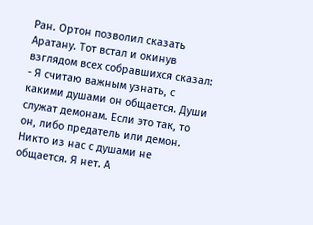Ран. Ортон позволил сказать Аратану. Тот встал и окинув взглядом всех собравшихся сказал:
- Я считаю важным узнать, с какими душами он общается. Души служат демонам. Если это так, то он, либо предатель или демон. Никто из нас с душами не общается. Я нет. А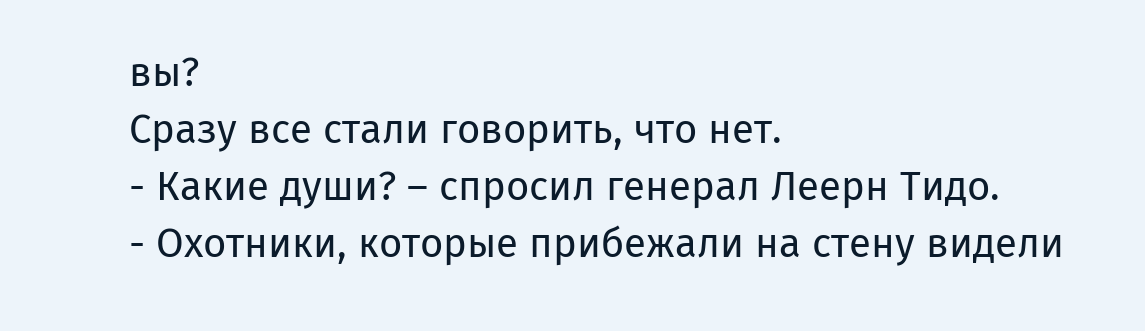вы?
Сразу все стали говорить, что нет.
- Какие души? – спросил генерал Леерн Тидо.
- Охотники, которые прибежали на стену видели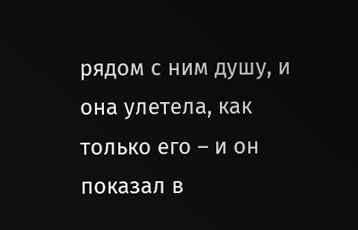рядом с ним душу, и она улетела, как только его – и он показал в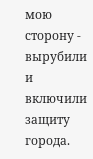мою сторону - вырубили и включили защиту города.